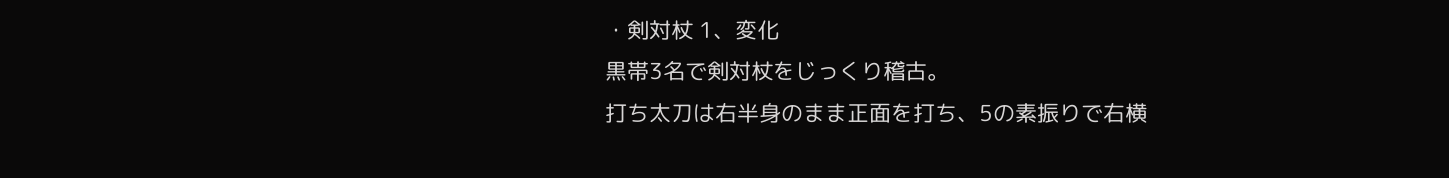・剣対杖 1、変化
黒帯3名で剣対杖をじっくり稽古。
打ち太刀は右半身のまま正面を打ち、5の素振りで右横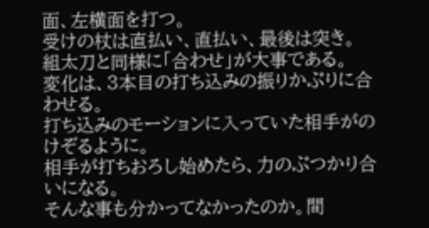面、左横面を打つ。
受けの杖は直払い、直払い、最後は突き。
組太刀と同様に「合わせ」が大事である。
変化は、3本目の打ち込みの振りかぶりに合わせる。
打ち込みのモーションに入っていた相手がのけぞるように。
相手が打ちおろし始めたら、力のぶつかり合いになる。
そんな事も分かってなかったのか。間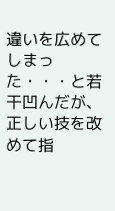違いを広めてしまった・・・と若干凹んだが、
正しい技を改めて指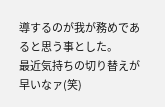導するのが我が務めであると思う事とした。
最近気持ちの切り替えが早いなァ(笑)